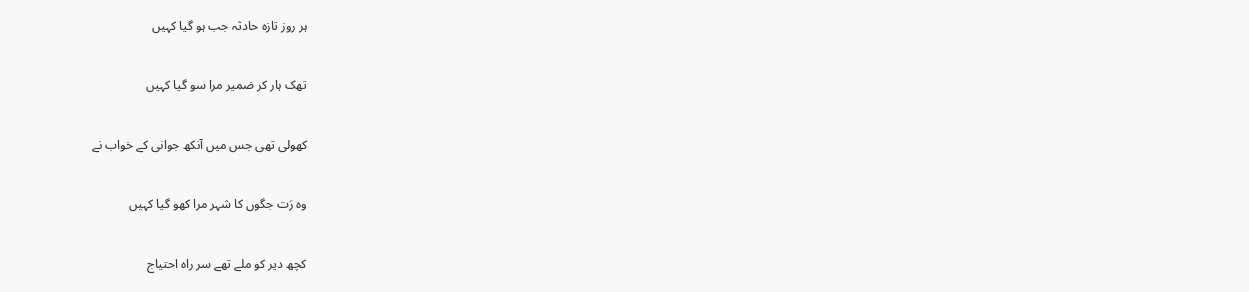ہر روز تازہ حادثہ جب ہو گیا کہیں

تھک ہار کر ضمیر مرا سو گیا کہیں

کھولی تھی جس میں آنکھ جوانی کے خواب نے

وہ رَت جگوں کا شہر مرا کھو گیا کہیں

کچھ دیر کو ملے تھے سر راہ احتیاج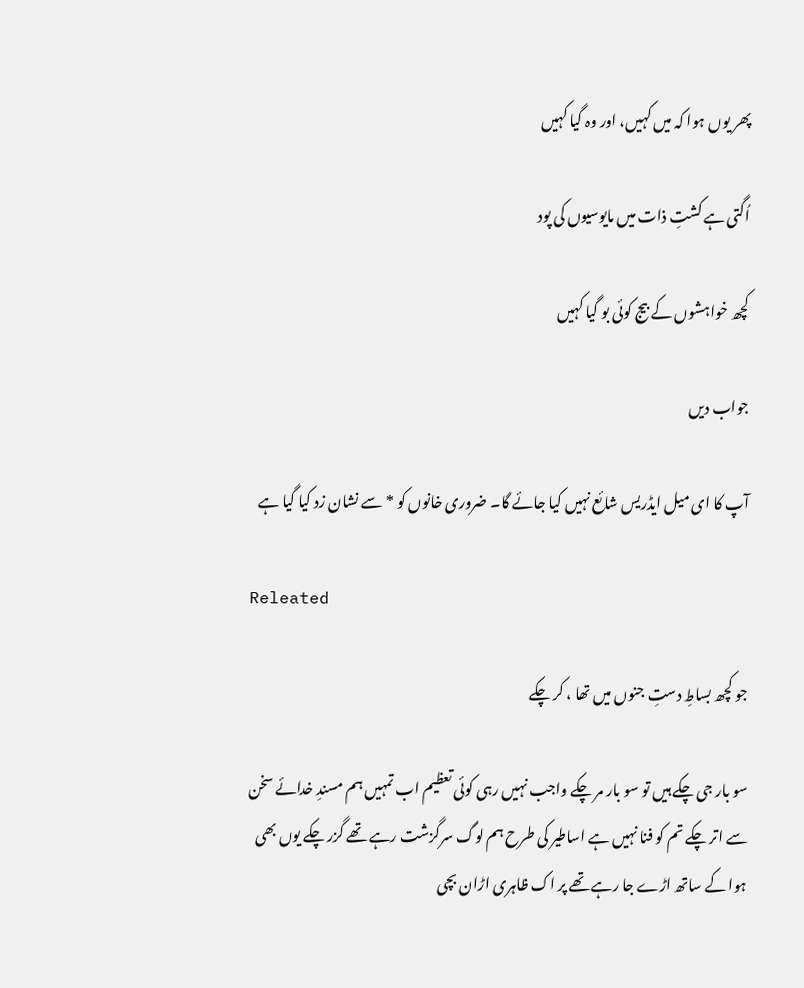پھر یوں ہوا کہ میں کہیں، اور وہ گیا کہیں

اُگتی ہے کشتِ ذات میں مایوسیوں کی پود

کچھ خواہشوں کے بیج کوئی بو گیا کہیں

جواب دیں

آپ کا ای میل ایڈریس شائع نہیں کیا جائے گا۔ ضروری خانوں کو * سے نشان زد کیا گیا ہے

Releated

جو کچھ بساطِ دستِ جنوں میں تھا ، کر چکے

سو بار جی چکے ہیں تو سو بار مر چکے واجب نہیں رہی کوئی تعظیم اب تمہیں ہم مسندِ خدائے سخن سے اتر چکے تم کو فنا نہیں ہے اساطیر کی طرح ہم لوگ سرگزشت رہے تھے گزر چکے یوں بھی ہوا کے ساتھ اڑے جا رہے تھے پر اک ظاہری اڑان بچی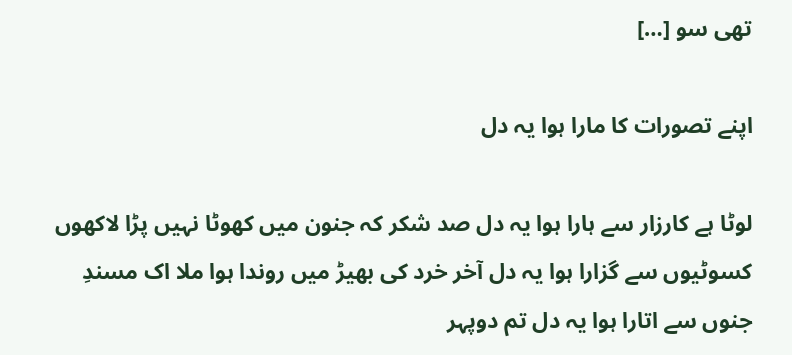تھی سو […]

اپنے تصورات کا مارا ہوا یہ دل

لوٹا ہے کارزار سے ہارا ہوا یہ دل صد شکر کہ جنون میں کھوٹا نہیں پڑا لاکھوں کسوٹیوں سے گزارا ہوا یہ دل آخر خرد کی بھیڑ میں روندا ہوا ملا اک مسندِ جنوں سے اتارا ہوا یہ دل تم دوپہر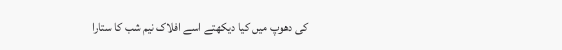کی دھوپ میں کیا دیکھتے اسے افلاک نیم شب کا ستارا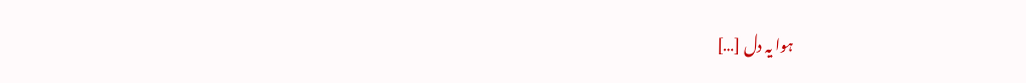ہوا یہ دل […]